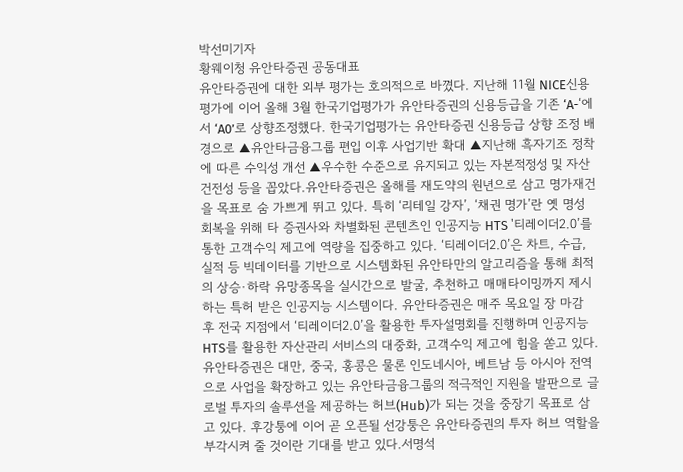박선미기자
황웨이청 유안타증권 공동대표
유안타증권에 대한 외부 평가는 호의적으로 바꼈다. 지난해 11월 NICE신용평가에 이어 올해 3월 한국기업평가가 유안타증권의 신용등급을 기존 ‘A-‘에서 ‘A0’로 상향조정했다. 한국기업평가는 유안타증권 신용등급 상향 조정 배경으로 ▲유안타금융그룹 편입 이후 사업기반 확대 ▲지난해 흑자기조 정착에 따른 수익성 개선 ▲우수한 수준으로 유지되고 있는 자본적정성 및 자산건전성 등을 꼽았다.유안타증권은 올해를 재도약의 원년으로 삼고 명가재건을 목표로 숨 가쁘게 뛰고 있다. 특히 ‘리테일 강자’, ‘채권 명가’란 옛 명성 회복을 위해 타 증권사와 차별화된 콘텐츠인 인공지능 HTS '티레이더2.0’를 통한 고객수익 제고에 역량을 집중하고 있다. ‘티레이더2.0’은 차트, 수급, 실적 등 빅데이터를 기반으로 시스템화된 유안타만의 알고리즘을 통해 최적의 상승·하락 유망종목을 실시간으로 발굴, 추천하고 매매타이밍까지 제시하는 특허 받은 인공지능 시스템이다. 유안타증권은 매주 목요일 장 마감 후 전국 지점에서 ‘티레이더2.0’을 활용한 투자설명회를 진행하며 인공지능 HTS를 활용한 자산관리 서비스의 대중화, 고객수익 제고에 힘을 쏟고 있다.유안타증권은 대만, 중국, 홍콩은 물론 인도네시아, 베트남 등 아시아 전역으로 사업을 확장하고 있는 유안타금융그룹의 적극적인 지원을 발판으로 글로벌 투자의 솔루션을 제공하는 허브(Hub)가 되는 것을 중장기 목표로 삼고 있다. 후강퉁에 이어 곧 오픈될 선강퉁은 유안타증권의 투자 허브 역할을 부각시켜 줄 것이란 기대를 받고 있다.서명석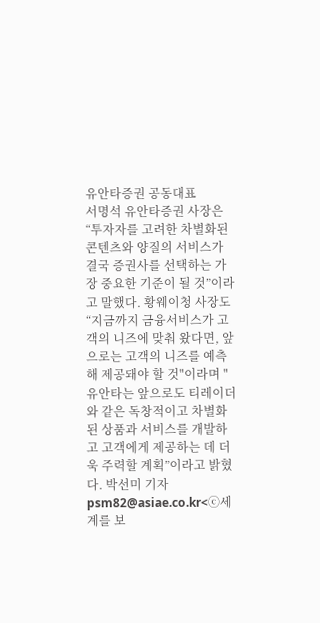유안타증권 공동대표
서명석 유안타증권 사장은 “투자자를 고려한 차별화된 콘텐츠와 양질의 서비스가 결국 증권사를 선택하는 가장 중요한 기준이 될 것”이라고 말했다. 황웨이청 사장도 “지금까지 금융서비스가 고객의 니즈에 맞춰 왔다면, 앞으로는 고객의 니즈를 예측해 제공돼야 할 것"이라며 "유안타는 앞으로도 티레이더와 같은 독창적이고 차별화된 상품과 서비스를 개발하고 고객에게 제공하는 데 더욱 주력할 계획”이라고 밝혔다. 박선미 기자 psm82@asiae.co.kr<ⓒ세계를 보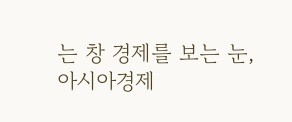는 창 경제를 보는 눈, 아시아경제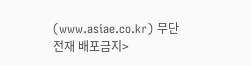(www.asiae.co.kr) 무단전재 배포금지>